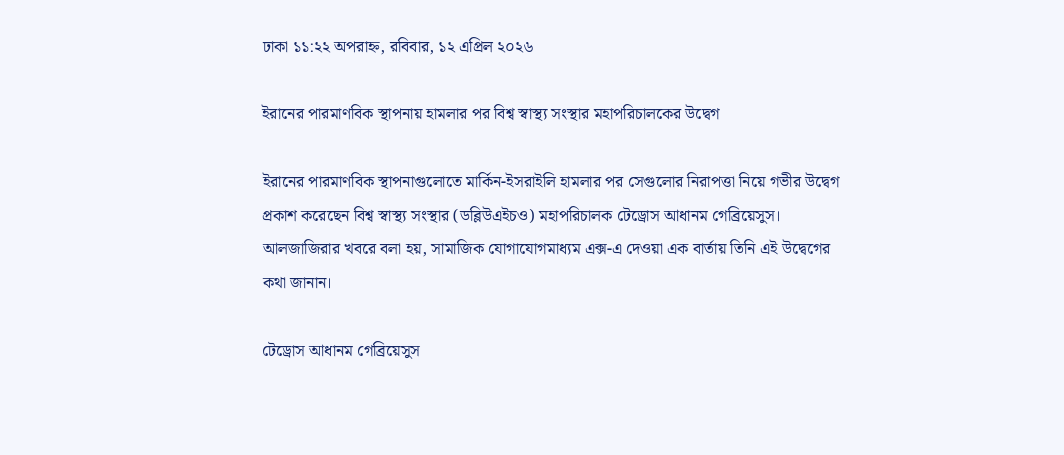ঢাকা ১১:২২ অপরাহ্ন, রবিবার, ১২ এপ্রিল ২০২৬

ইরানের পারমাণবিক স্থাপনায় হামলার পর বিশ্ব স্বাস্থ্য সংস্থার মহাপরিচালকের উদ্বেগ

ইরানের পারমাণবিক স্থাপনাগুলোতে মার্কিন-ইসরাইলি হামলার পর সেগুলোর নিরাপত্তা নিয়ে গভীর উদ্বেগ প্রকাশ করেছেন বিশ্ব স্বাস্থ্য সংস্থার (ডব্লিউএইচও) মহাপরিচালক টেড্রোস আধানম গেব্রিয়েসুস। আলজাজিরার খবরে বলা হয়, সামাজিক যোগাযোগমাধ্যম এক্স-এ দেওয়া এক বার্তায় তিনি এই উদ্বেগের কথা জানান।

টেড্রোস আধানম গেব্রিয়েসুস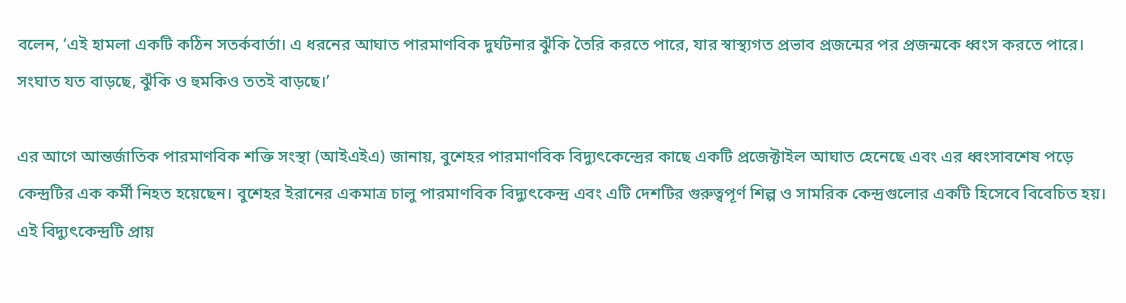বলেন, ‘এই হামলা একটি কঠিন সতর্কবার্তা। এ ধরনের আঘাত পারমাণবিক দুর্ঘটনার ঝুঁকি তৈরি করতে পারে, যার স্বাস্থ্যগত প্রভাব প্রজন্মের পর প্রজন্মকে ধ্বংস করতে পারে। সংঘাত যত বাড়ছে, ঝুঁকি ও হুমকিও ততই বাড়ছে।’

এর আগে আন্তর্জাতিক পারমাণবিক শক্তি সংস্থা (আইএইএ) জানায়, বুশেহর পারমাণবিক বিদ্যুৎকেন্দ্রের কাছে একটি প্রজেক্টাইল আঘাত হেনেছে এবং এর ধ্বংসাবশেষ পড়ে কেন্দ্রটির এক কর্মী নিহত হয়েছেন। বুশেহর ইরানের একমাত্র চালু পারমাণবিক বিদ্যুৎকেন্দ্র এবং এটি দেশটির গুরুত্বপূর্ণ শিল্প ও সামরিক কেন্দ্রগুলোর একটি হিসেবে বিবেচিত হয়। এই বিদ্যুৎকেন্দ্রটি প্রায়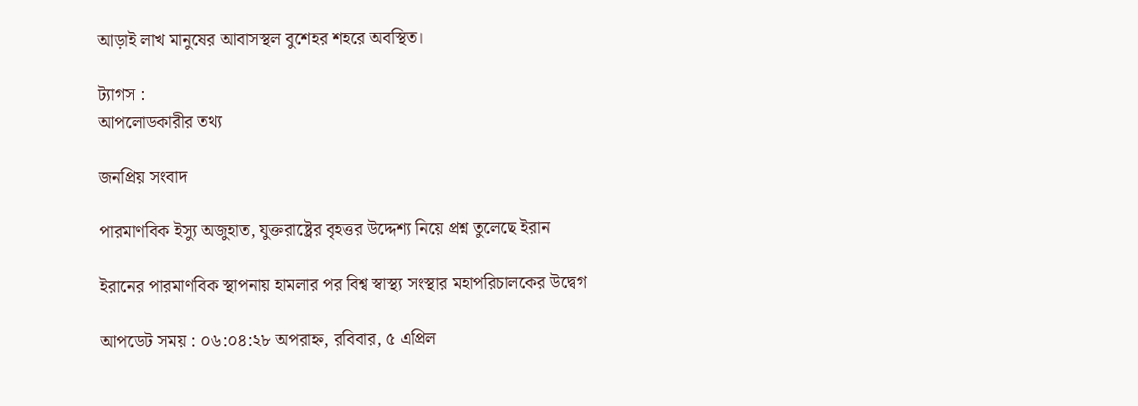আড়াই লাখ মানুষের আবাসস্থল বুশেহর শহরে অবস্থিত।

ট্যাগস :
আপলোডকারীর তথ্য

জনপ্রিয় সংবাদ

পারমাণবিক ইস্যু অজুহাত, যুক্তরাষ্ট্রের বৃহত্তর উদ্দেশ্য নিয়ে প্রশ্ন তুলেছে ইরান

ইরানের পারমাণবিক স্থাপনায় হামলার পর বিশ্ব স্বাস্থ্য সংস্থার মহাপরিচালকের উদ্বেগ

আপডেট সময় : ০৬:০৪:২৮ অপরাহ্ন, রবিবার, ৫ এপ্রিল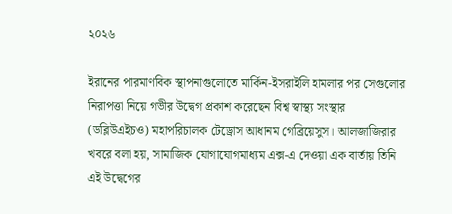২০২৬

ইরানের পারমাণবিক স্থাপনাগুলোতে মার্কিন-ইসরাইলি হামলার পর সেগুলোর নিরাপত্তা নিয়ে গভীর উদ্বেগ প্রকাশ করেছেন বিশ্ব স্বাস্থ্য সংস্থার (ডব্লিউএইচও) মহাপরিচালক টেড্রোস আধানম গেব্রিয়েসুস। আলজাজিরার খবরে বলা হয়, সামাজিক যোগাযোগমাধ্যম এক্স-এ দেওয়া এক বার্তায় তিনি এই উদ্বেগের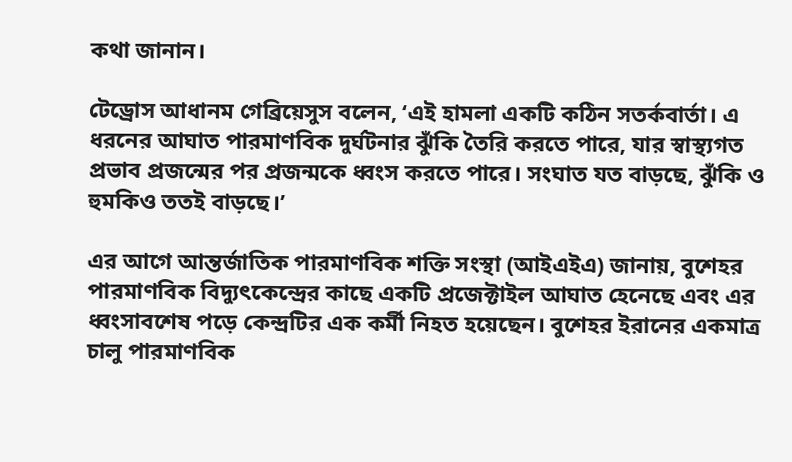কথা জানান।

টেড্রোস আধানম গেব্রিয়েসুস বলেন, ‘এই হামলা একটি কঠিন সতর্কবার্তা। এ ধরনের আঘাত পারমাণবিক দুর্ঘটনার ঝুঁকি তৈরি করতে পারে, যার স্বাস্থ্যগত প্রভাব প্রজন্মের পর প্রজন্মকে ধ্বংস করতে পারে। সংঘাত যত বাড়ছে, ঝুঁকি ও হুমকিও ততই বাড়ছে।’

এর আগে আন্তর্জাতিক পারমাণবিক শক্তি সংস্থা (আইএইএ) জানায়, বুশেহর পারমাণবিক বিদ্যুৎকেন্দ্রের কাছে একটি প্রজেক্টাইল আঘাত হেনেছে এবং এর ধ্বংসাবশেষ পড়ে কেন্দ্রটির এক কর্মী নিহত হয়েছেন। বুশেহর ইরানের একমাত্র চালু পারমাণবিক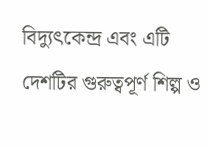বিদ্যুৎকেন্দ্র এবং এটি দেশটির গুরুত্বপূর্ণ শিল্প ও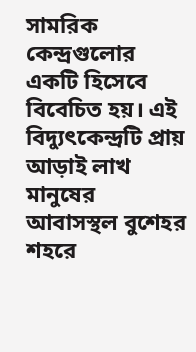সামরিক কেন্দ্রগুলোর একটি হিসেবে বিবেচিত হয়। এই বিদ্যুৎকেন্দ্রটি প্রায় আড়াই লাখ মানুষের আবাসস্থল বুশেহর শহরে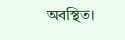অবস্থিত।